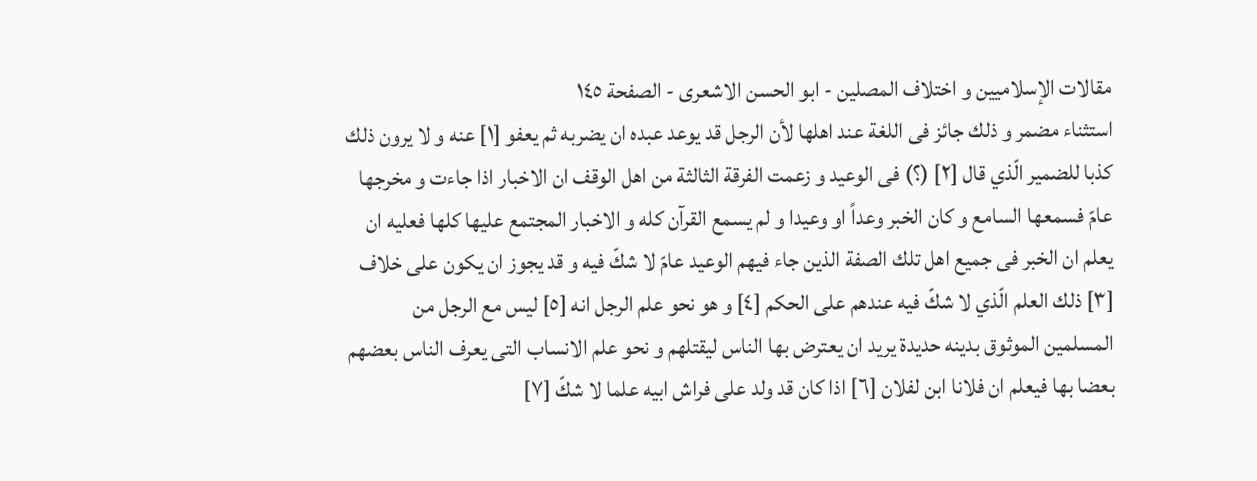مقالات الإسلاميين و اختلاف المصلين - ابو الحسن الاشعری - الصفحة ١٤٥
استثناء مضمر و ذلك جائز فى اللغة عند اهلها لأن الرجل قد يوعد عبده ان يضربه ثم يعفو [١] عنه و لا يرون ذلك كذبا للضمير الّذي قال [٢] (؟) فى الوعيد و زعمت الفرقة الثالثة من اهل الوقف ان الاخبار اذا جاءت و مخرجها عامّ فسمعها السامع و كان الخبر وعداً او وعيدا و لم يسمع القرآن كله و الاخبار المجتمع عليها كلها فعليه ان يعلم ان الخبر فى جميع اهل تلك الصفة الذين جاء فيهم الوعيد عامّ لا شكّ فيه و قد يجوز ان يكون على خلاف [٣] ذلك العلم الّذي لا شكّ فيه عندهم على الحكم [٤] و هو نحو علم الرجل انه [٥] ليس مع الرجل من المسلمين الموثوق بدينه حديدة يريد ان يعترض بها الناس ليقتلهم و نحو علم الانساب التى يعرف الناس بعضهم بعضا بها فيعلم ان فلانا ابن لفلان [٦] اذا كان قد ولد على فراش ابيه علما لا شكّ [٧]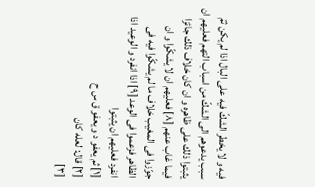فيه و لا يخطر الشكّ فيه على البال اذا لم يكن ثمّ سبب يدعوهم الى الشكّ من اسباب التهم فعليهم ان يثبتوا ذلك على ظاهره و ان كان خلاف ذلك جائزا فيما غاب عنهم [٨] فعليهم ان لا يشكّوا و ان جوّزوا فى المغيب خلاف ما لم يشكّوا فيه فى الظاهر فزعموا فى الوعد [٩] اذا انفرد و الوعيد اذا انفرد فعليهم ان يثبتوا
[١] ثم يعفو د و يعفو ق س ح
[٢] قال: لعله كان
[٣]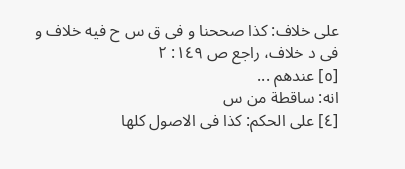على خلاف: كذا صححنا و فى ق س ح فيه خلاف و فى د خلاف، راجع ص ١٤٩: ٢
[٥] عندهم ...
انه: ساقطة من س
[٤] على الحكم: كذا فى الاصول كلها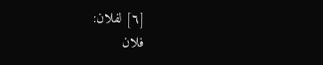[٦] لفلان:
فلان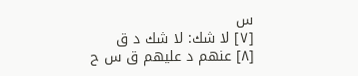س
[٧] لا شك: لا شك د ق
[٨] عنهم د عليهم ق س ح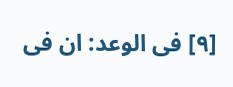[٩] فى الوعد: ان فى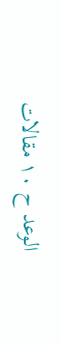الوعد ح ١٠ مقالات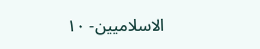الاسلاميين- ١٠